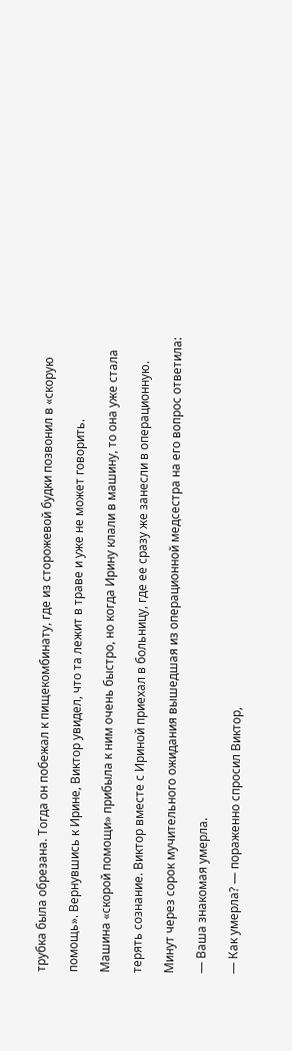трубка была обрезана. Тогда он побежал к пищекомбинату, где из сторожевой будки позвонил в «скорую

помощь». Вернувшись к Ирине, Виктор увидел, что та лежит в траве и уже не может говорить.

Машина «скорой помощи» прибыла к ним очень быстро, но когда Ирину клали в машину, то она уже стала

терять сознание. Виктор вместе с Ириной приехал в больницу, где ее сразу же занесли в операционную.

Минут через сорок мучительного ожидания вышедшая из операционной медсестра на его вопрос ответила:

— Ваша знакомая умерла.

— Как умерла? — пораженно спросил Виктор,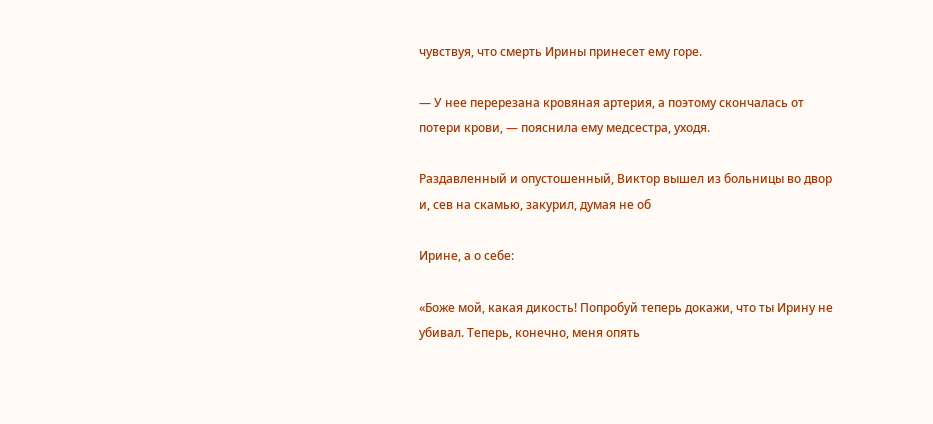чувствуя, что смерть Ирины принесет ему горе.

— У нее перерезана кровяная артерия, а поэтому скончалась от потери крови, — пояснила ему медсестра, уходя.

Раздавленный и опустошенный, Виктор вышел из больницы во двор и, сев на скамью, закурил, думая не об

Ирине, а о себе:

«Боже мой, какая дикость! Попробуй теперь докажи, что ты Ирину не убивал. Теперь, конечно, меня опять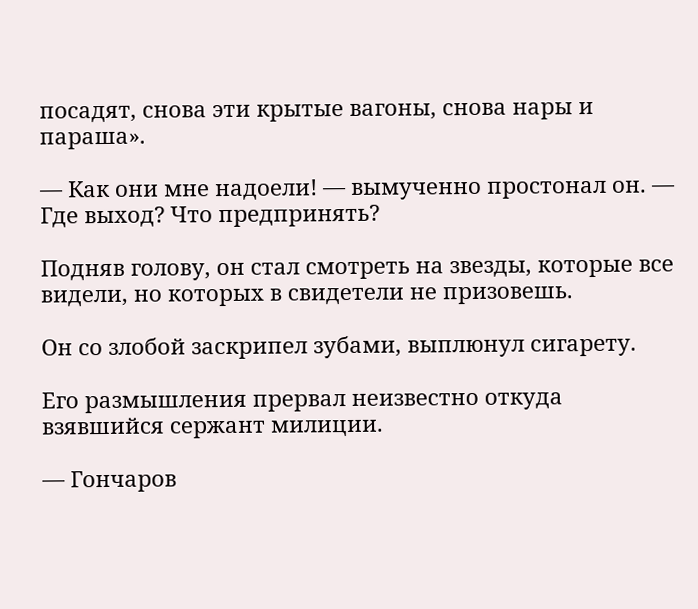посадят, снова эти крытые вагоны, снова нары и параша».

— Как они мне надоели! — вымученно простонал он. — Где выход? Что предпринять?

Подняв голову, он стал смотреть на звезды, которые все видели, но которых в свидетели не призовешь.

Он со злобой заскрипел зубами, выплюнул сигарету.

Его размышления прервал неизвестно откуда взявшийся сержант милиции.

— Гончаров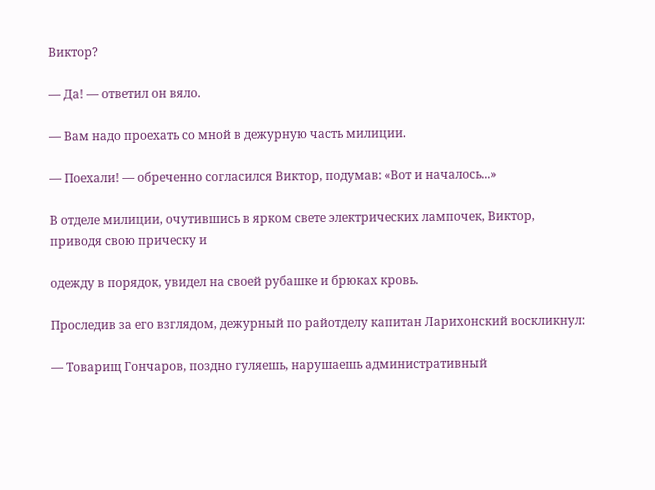Виктор?

— Да! — ответил он вяло.

— Вам надо проехать со мной в дежурную часть милиции.

— Поехали! — обреченно согласился Виктор, подумав: «Вот и началось...»

В отделе милиции, очутившись в ярком свете электрических лампочек, Виктор, приводя свою прическу и

одежду в порядок, увидел на своей рубашке и брюках кровь.

Проследив за его взглядом, дежурный по райотделу капитан Ларихонский воскликнул:

— Товарищ Гончаров, поздно гуляешь, нарушаешь административный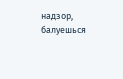надзор, балуешься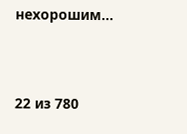нехорошим...



22 из 780